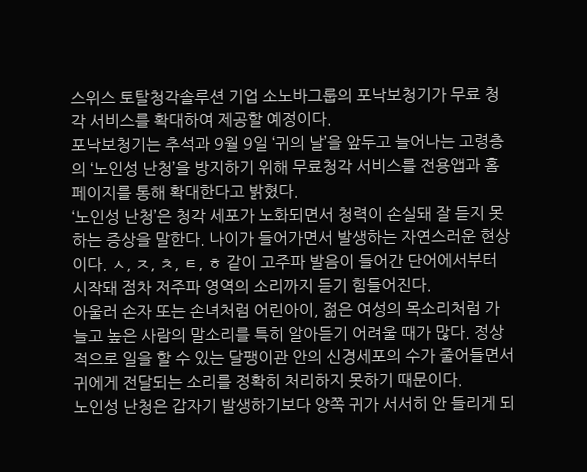스위스 토탈청각솔루션 기업 소노바그룹의 포낙보청기가 무료 청각 서비스를 확대하여 제공할 예정이다.
포낙보청기는 추석과 9월 9일 ‘귀의 날’을 앞두고 늘어나는 고령층의 ‘노인성 난청’을 방지하기 위해 무료청각 서비스를 전용앱과 홈페이지를 통해 확대한다고 밝혔다.
‘노인성 난청’은 청각 세포가 노화되면서 청력이 손실돼 잘 듣지 못하는 증상을 말한다. 나이가 들어가면서 발생하는 자연스러운 현상이다. ㅅ, ㅈ, ㅊ, ㅌ, ㅎ 같이 고주파 발음이 들어간 단어에서부터 시작돼 점차 저주파 영역의 소리까지 듣기 힘들어진다.
아울러 손자 또는 손녀처럼 어린아이, 젊은 여성의 목소리처럼 가늘고 높은 사람의 말소리를 특히 알아듣기 어려울 때가 많다. 정상적으로 일을 할 수 있는 달팽이관 안의 신경세포의 수가 줄어들면서 귀에게 전달되는 소리를 정확히 처리하지 못하기 때문이다.
노인성 난청은 갑자기 발생하기보다 양쪽 귀가 서서히 안 들리게 되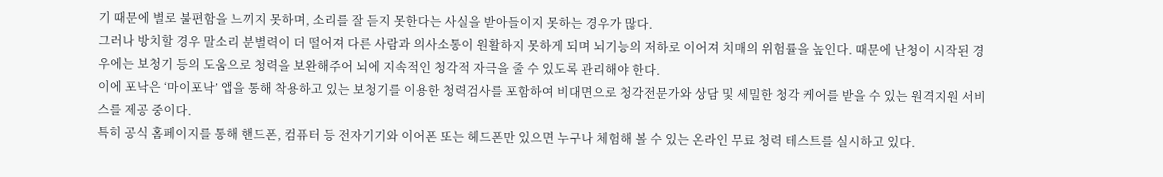기 때문에 별로 불편함을 느끼지 못하며, 소리를 잘 듣지 못한다는 사실을 받아들이지 못하는 경우가 많다.
그러나 방치할 경우 말소리 분별력이 더 떨어져 다른 사람과 의사소통이 원활하지 못하게 되며 뇌기능의 저하로 이어져 치매의 위험률을 높인다. 때문에 난청이 시작된 경우에는 보청기 등의 도움으로 청력을 보완해주어 뇌에 지속적인 청각적 자극을 줄 수 있도록 관리해야 한다.
이에 포낙은 ‘마이포낙’ 앱을 통해 착용하고 있는 보청기를 이용한 청력검사를 포함하여 비대면으로 청각전문가와 상담 및 세밀한 청각 케어를 받을 수 있는 원격지원 서비스를 제공 중이다.
특히 공식 홈페이지를 통해 핸드폰, 컴퓨터 등 전자기기와 이어폰 또는 헤드폰만 있으면 누구나 체험해 볼 수 있는 온라인 무료 청력 테스트를 실시하고 있다.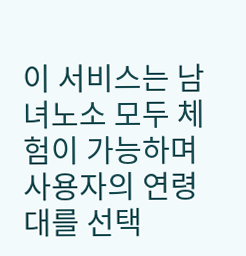이 서비스는 남녀노소 모두 체험이 가능하며 사용자의 연령대를 선택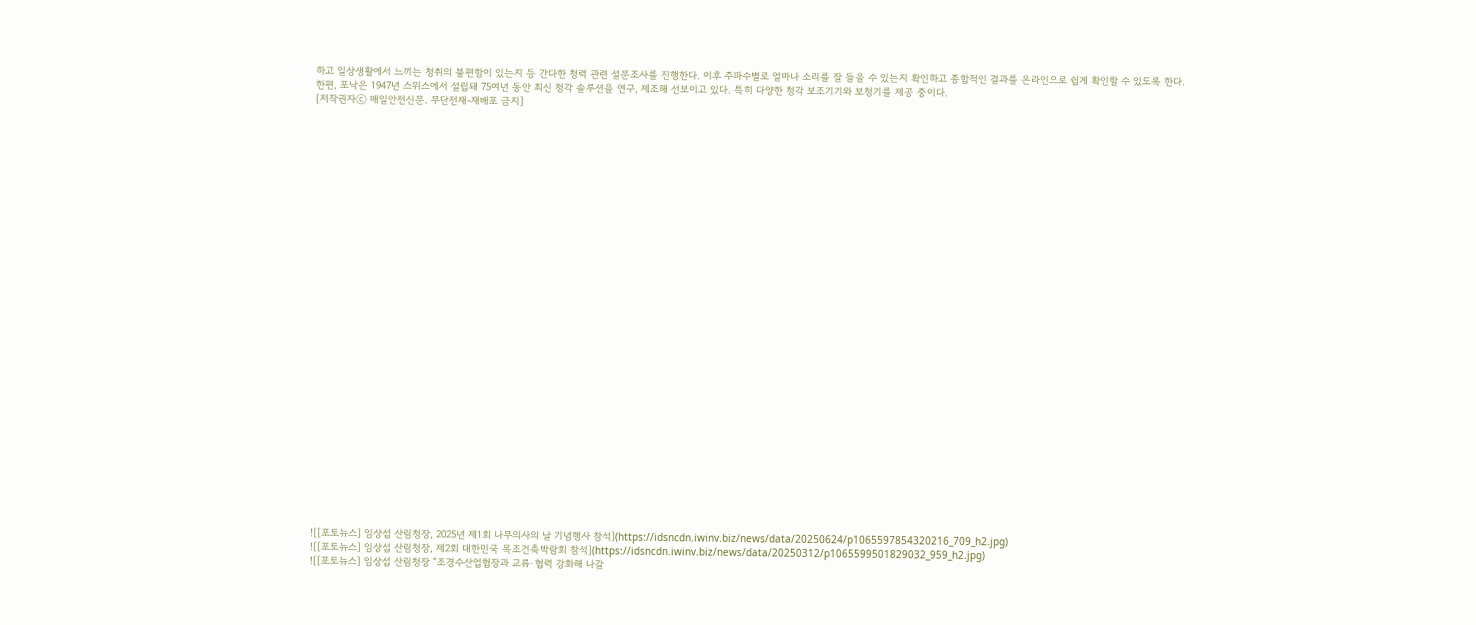하고 일상생활에서 느끼는 청취의 불편함이 있는지 등 간다한 청력 관련 설문조사를 진행한다. 이후 주파수별로 얼마나 소리를 잘 들을 수 있는지 확인하고 종합적인 결과를 온라인으로 쉽게 확인할 수 있도록 한다.
한편, 포낙은 1947년 스위스에서 설립돼 75여년 동안 최신 청각 솔루션을 연구, 제조해 선보이고 있다. 특히 다양한 청각 보조기기와 보청기를 제공 중이다.
[저작권자ⓒ 매일안전신문. 무단전재-재배포 금지]






























![[포토뉴스] 임상섭 산림청장, 2025년 제1회 나무의사의 날 기념행사 참석](https://idsncdn.iwinv.biz/news/data/20250624/p1065597854320216_709_h2.jpg)
![[포토뉴스] 임상섭 산림청장, 제2회 대한민국 목조건축박람회 참석](https://idsncdn.iwinv.biz/news/data/20250312/p1065599501829032_959_h2.jpg)
![[포토뉴스] 임상섭 산림청장 “조경수산업협장과 교류·협력 강화해 나갈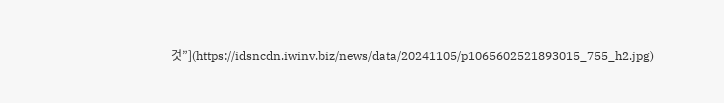것”](https://idsncdn.iwinv.biz/news/data/20241105/p1065602521893015_755_h2.jpg)